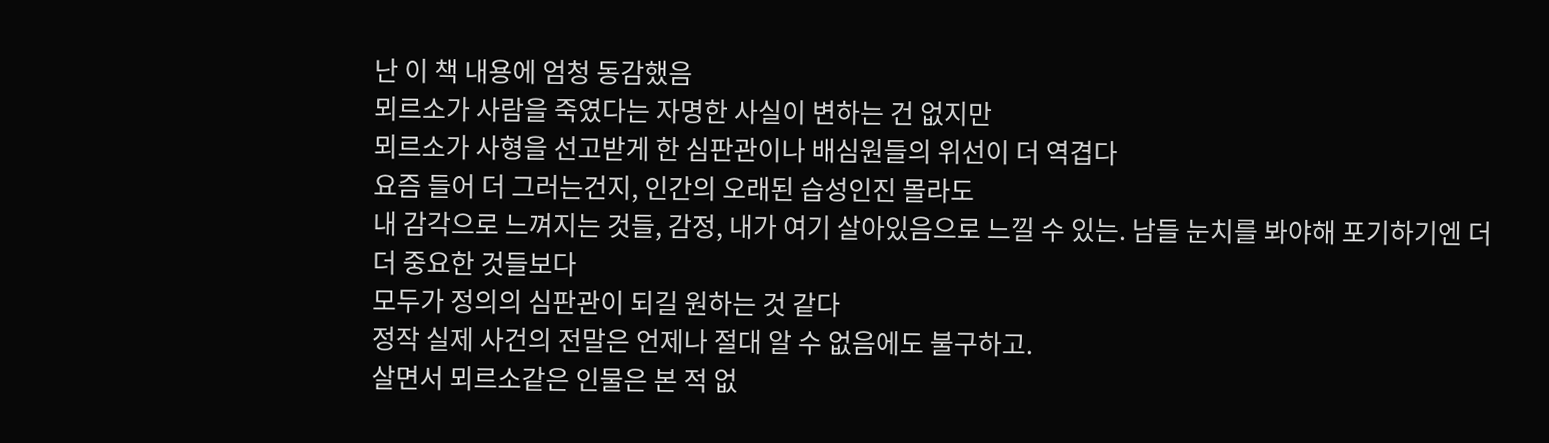난 이 책 내용에 엄청 동감했음
뫼르소가 사람을 죽였다는 자명한 사실이 변하는 건 없지만
뫼르소가 사형을 선고받게 한 심판관이나 배심원들의 위선이 더 역겹다
요즘 들어 더 그러는건지, 인간의 오래된 습성인진 몰라도
내 감각으로 느껴지는 것들, 감정, 내가 여기 살아있음으로 느낄 수 있는. 남들 눈치를 봐야해 포기하기엔 더 더 중요한 것들보다
모두가 정의의 심판관이 되길 원하는 것 같다
정작 실제 사건의 전말은 언제나 절대 알 수 없음에도 불구하고.
살면서 뫼르소같은 인물은 본 적 없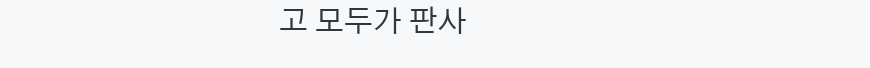고 모두가 판사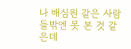나 배심원 같은 사람들밖엔 못 본 것 같은데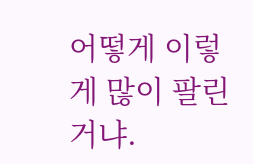어떻게 이렇게 많이 팔린거냐.